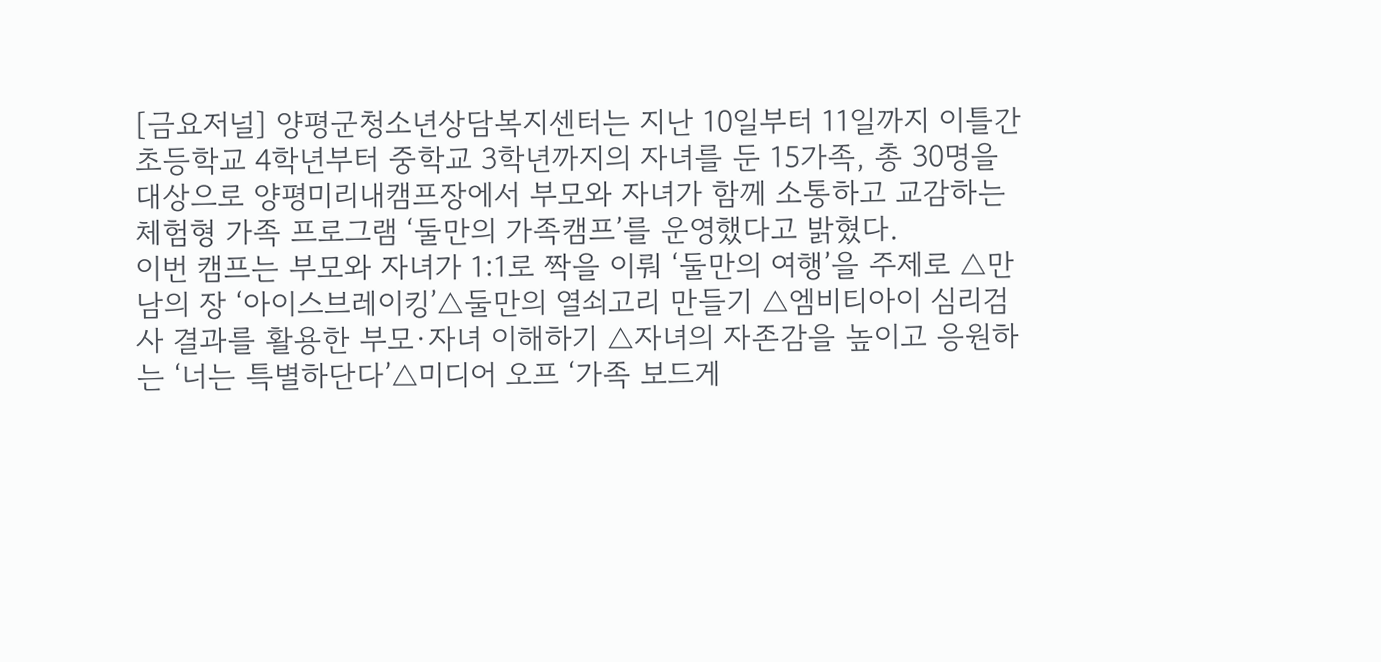[금요저널] 양평군청소년상담복지센터는 지난 10일부터 11일까지 이틀간 초등학교 4학년부터 중학교 3학년까지의 자녀를 둔 15가족, 총 30명을 대상으로 양평미리내캠프장에서 부모와 자녀가 함께 소통하고 교감하는 체험형 가족 프로그램 ‘둘만의 가족캠프’를 운영했다고 밝혔다.
이번 캠프는 부모와 자녀가 1:1로 짝을 이뤄 ‘둘만의 여행’을 주제로 △만남의 장 ‘아이스브레이킹’△둘만의 열쇠고리 만들기 △엠비티아이 심리검사 결과를 활용한 부모·자녀 이해하기 △자녀의 자존감을 높이고 응원하는 ‘너는 특별하단다’△미디어 오프 ‘가족 보드게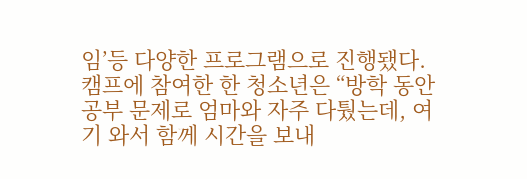임’등 다양한 프로그램으로 진행됐다.
캠프에 참여한 한 청소년은 “방학 동안 공부 문제로 엄마와 자주 다퉜는데, 여기 와서 함께 시간을 보내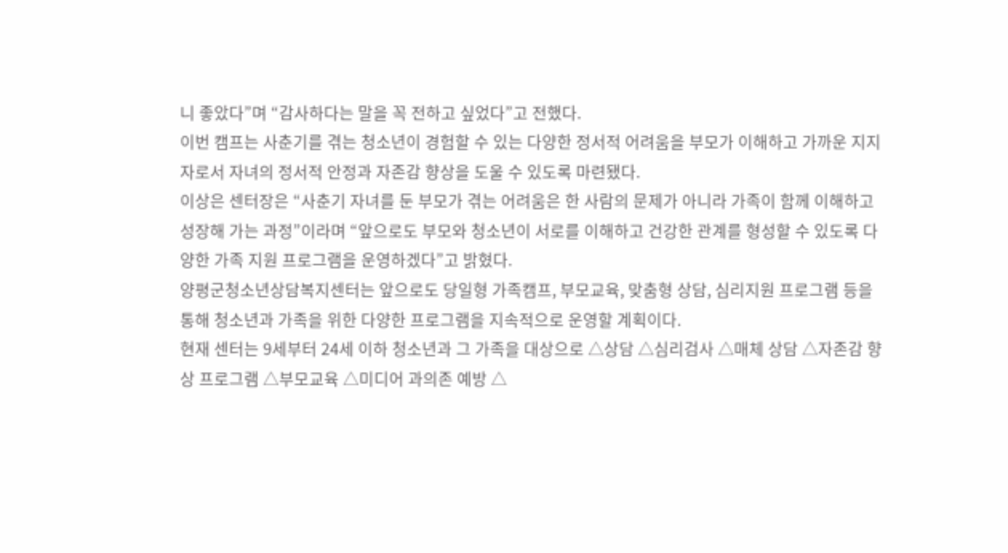니 좋았다”며 “감사하다는 말을 꼭 전하고 싶었다”고 전했다.
이번 캠프는 사춘기를 겪는 청소년이 경험할 수 있는 다양한 정서적 어려움을 부모가 이해하고 가까운 지지자로서 자녀의 정서적 안정과 자존감 향상을 도울 수 있도록 마련됐다.
이상은 센터장은 “사춘기 자녀를 둔 부모가 겪는 어려움은 한 사람의 문제가 아니라 가족이 함께 이해하고 성장해 가는 과정”이라며 “앞으로도 부모와 청소년이 서로를 이해하고 건강한 관계를 형성할 수 있도록 다양한 가족 지원 프로그램을 운영하겠다”고 밝혔다.
양평군청소년상담복지센터는 앞으로도 당일형 가족캠프, 부모교육, 맞춤형 상담, 심리지원 프로그램 등을 통해 청소년과 가족을 위한 다양한 프로그램을 지속적으로 운영할 계획이다.
현재 센터는 9세부터 24세 이하 청소년과 그 가족을 대상으로 △상담 △심리검사 △매체 상담 △자존감 향상 프로그램 △부모교육 △미디어 과의존 예방 △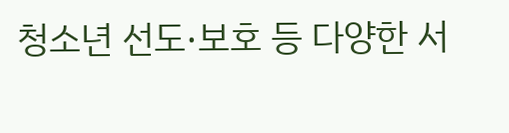청소년 선도·보호 등 다양한 서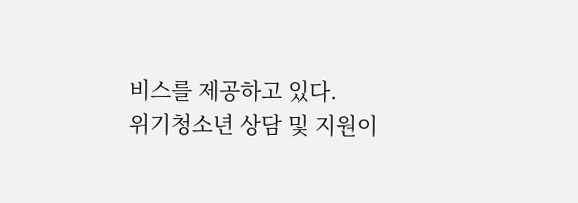비스를 제공하고 있다.
위기청소년 상담 및 지원이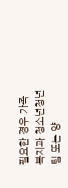필요한 경우 가족복지과 청소년청년팀 또는 양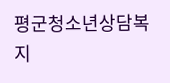평군청소년상담복지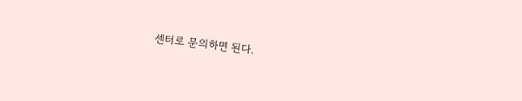센터로 문의하면 된다.